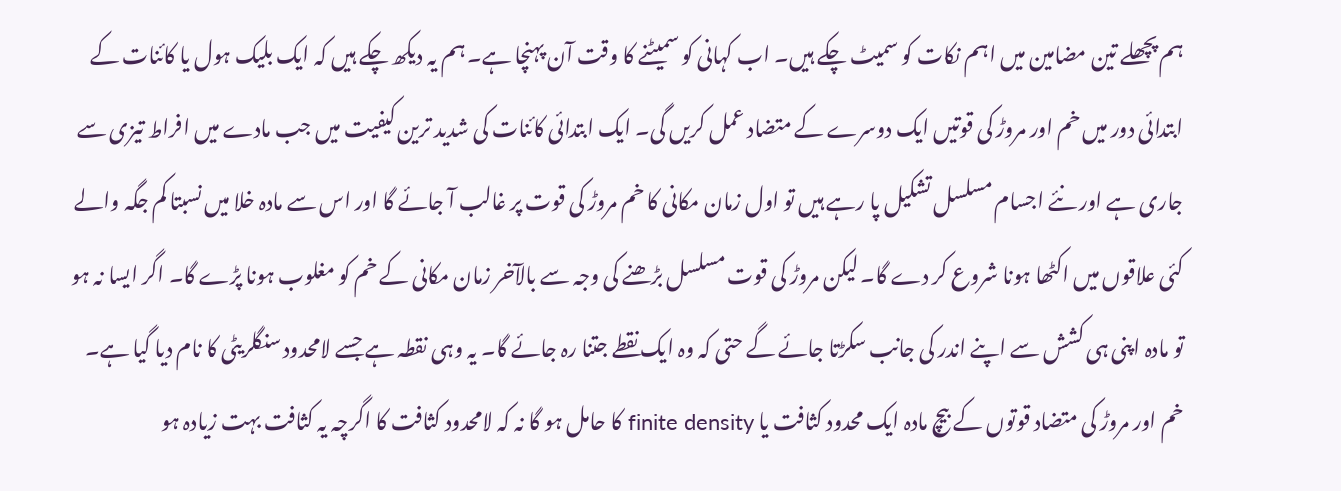ہم پچھلے تین مضامین میں اہم نکات کو سمیٹ چکے ہیں۔ اب کہانی کو سمیٹنے کا وقت آن پہنچا ہے۔ ہم یہ دیکھ چکے ہیں کہ ایک بلیک ہول یا کائنات کے ابتدائی دور میں خم اور مروڑ کی قوتیں ایک دوسرے کے متضاد عمل کریں گی۔ ایک ابتدائی کائنات کی شدید ترین کیفیت میں جب مادے میں افراط تیزی سے جاری ہے اور نئے اجسام مسلسل تشکیل پا رہے ہیں تو اول زمان مکانی کا خم مروڑ کی قوت پر غالب آ جائے گا اور اس سے مادہ خلا میں نسبتا کم جگہ والے کئی علاقوں میں اکٹھا ہونا شروع کر دے گا۔ لیکن مروڑ کی قوت مسلسل بڑھنے کی وجہ سے بالآخر زمان مکانی کے خم کو مغلوب ہونا پڑے گا۔ اگر ایسا نہ ہو تو مادہ اپنی ہی کشش سے اپنے اندر کی جانب سکڑتا جائے گے حتی کہ وہ ایک نقطے جتنا رہ جائے گا۔ یہ وہی نقطہ ہے جسے لامحدود سنگلریٹی کا نام دیا گیا ہے۔
خم اور مروڑ کی متضاد قوتوں کے بیچ مادہ ایک محدود کثافت یا finite density کا حامل ہو گا نہ کہ لامحدود کثافت کا اگرچہ یہ کثافت بہت زیادہ ہو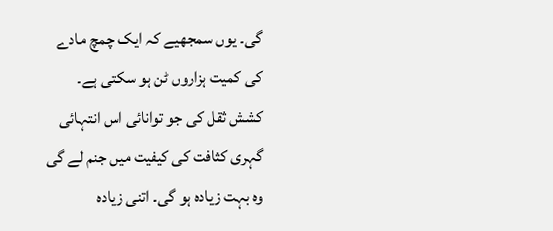گی۔ یوں سمجھیے کہ ایک چمچ مادے کی کمیت ہزاروں ٹن ہو سکتی ہے۔ کشش ثقل کی جو توانائی اس انتہائی گہری کثافت کی کیفیت میں جنم لے گی وہ بہت زیادہ ہو گی۔ اتنی زیادہ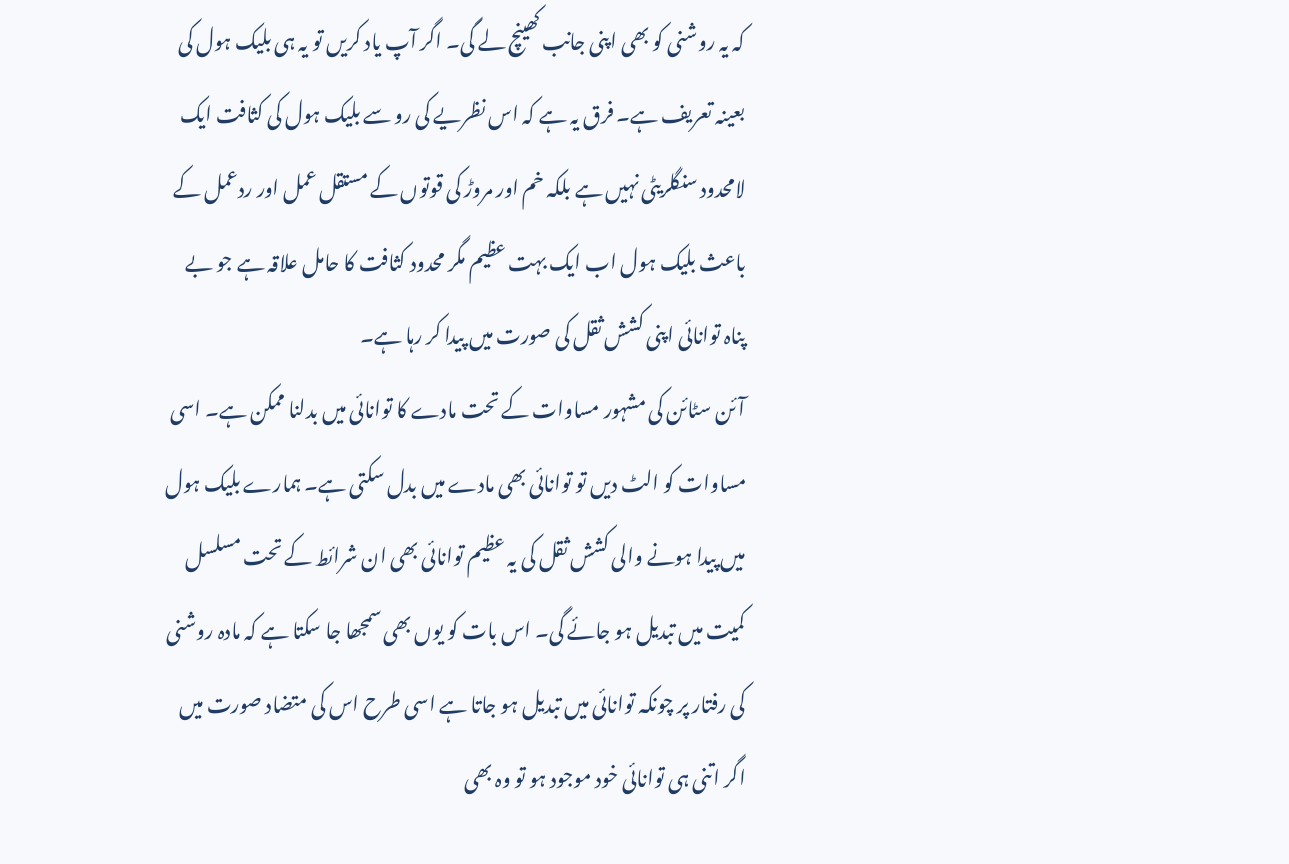کہ یہ روشنی کو بھی اپنی جانب کھینچ لے گی۔ اگر آپ یاد کریں تو یہ ہی بلیک ہول کی بعینہ تعریف ہے۔ فرق یہ ہے کہ اس نظریے کی رو سے بلیک ہول کی کثافت ایک لامحدود سنگلریٹی نہیں ہے بلکہ خم اور مروڑ کی قوتوں کے مستقل عمل اور ردعمل کے باعث بلیک ہول اب ایک بہت عظیم مگر محدود کثافت کا حامل علاقہ ہے جو بے پناہ توانائی اپنی کشش ثقل کی صورت میں پیدا کر رہا ہے۔
آئن سٹائن کی مشہور مساوات کے تحت مادے کا توانائی میں بدلنا ممکن ہے۔ اسی مساوات کو الٹ دیں تو توانائی بھی مادے میں بدل سکتی ہے۔ ہمارے بلیک ہول میں پیدا ہونے والی کشش ثقل کی یہ عظیم توانائی بھی ان شرائط کے تحت مسلسل کمیت میں تبدیل ہو جائے گی۔ اس بات کو یوں بھی سمجھا جا سکتا ہے کہ مادہ روشنی کی رفتار پر چونکہ توانائی میں تبدیل ہو جاتا ہے اسی طرح اس کی متضاد صورت میں اگر اتنی ہی توانائی خود موجود ہو تو وہ بھی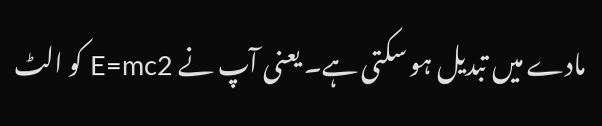مادے میں تبدیل ہو سکتی ہے۔ یعنی آپ نے E=mc2 کو الٹ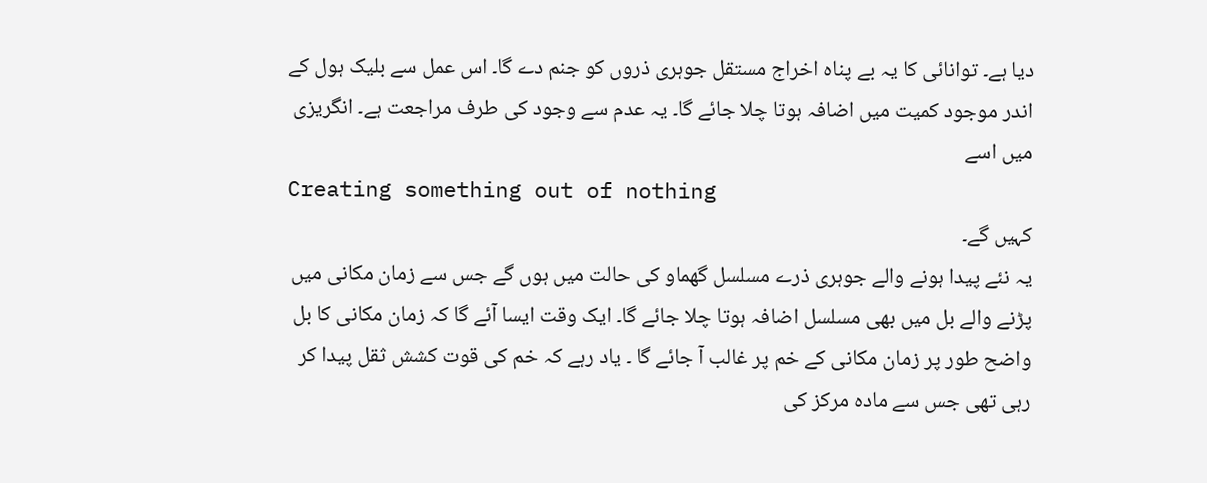دیا ہے۔ توانائی کا یہ بے پناہ اخراج مستقل جوہری ذروں کو جنم دے گا۔ اس عمل سے بلیک ہول کے اندر موجود کمیت میں اضافہ ہوتا چلا جائے گا۔ یہ عدم سے وجود کی طرف مراجعت ہے۔ انگریزی میں اسے
Creating something out of nothing
کہیں گے۔
یہ نئے پیدا ہونے والے جوہری ذرے مسلسل گھماو کی حالت میں ہوں گے جس سے زمان مکانی میں پڑنے والے بل میں بھی مسلسل اضافہ ہوتا چلا جائے گا۔ ایک وقت ایسا آئے گا کہ زمان مکانی کا بل واضح طور پر زمان مکانی کے خم پر غالب آ جائے گا ۔ یاد رہے کہ خم کی قوت کشش ثقل پیدا کر رہی تھی جس سے مادہ مرکز کی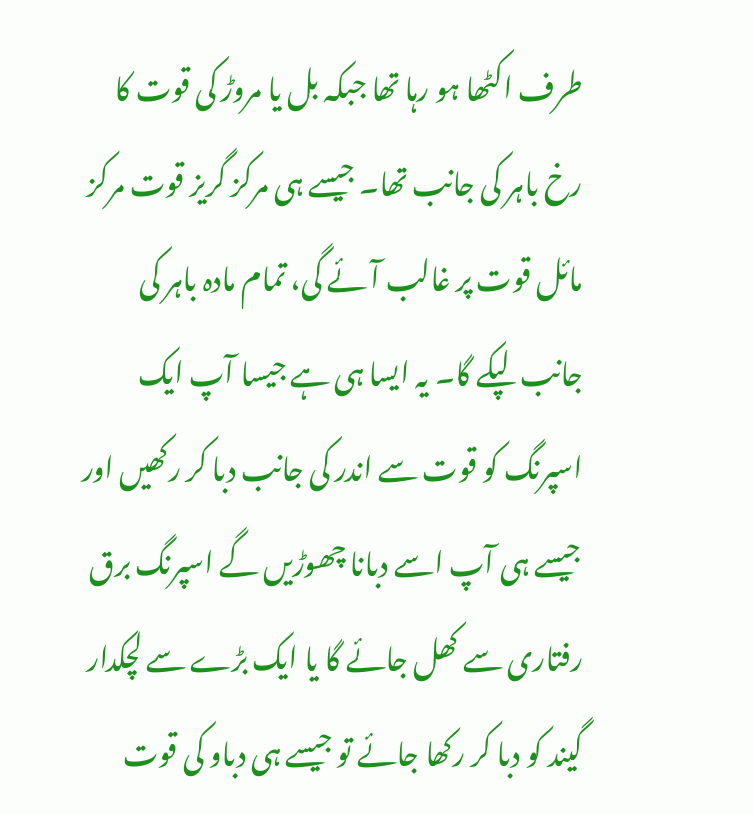طرف اکٹھا ہو رہا تھا جبکہ بل یا مروڑ کی قوت کا رخ باہر کی جانب تھا۔ جیسے ہی مرکز گریز قوت مرکز مائل قوت پر غالب آئے گی، تمام مادہ باہر کی جانب لپکے گا۔ یہ ایسا ہی ہے جیسا آپ ایک اسپرنگ کو قوت سے اندر کی جانب دبا کر رکھیں اور جیسے ہی آپ اسے دبانا چھوڑیں گے اسپرنگ برق رفتاری سے کھل جائے گا یا ایک بڑے سے لچکدار گیند کو دبا کر رکھا جائے تو جیسے ہی دباو کی قوت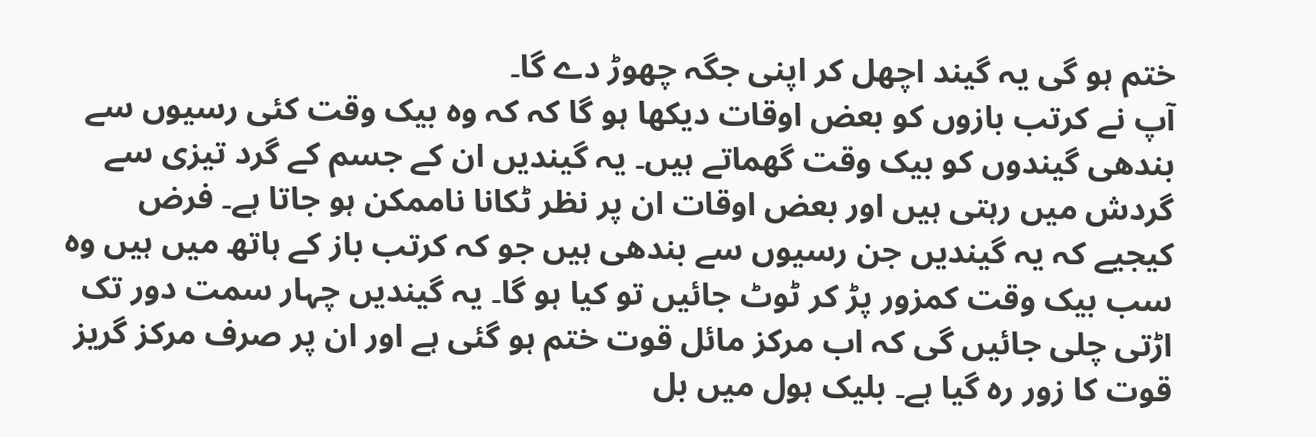ختم ہو گی یہ گیند اچھل کر اپنی جگہ چھوڑ دے گا۔
آپ نے کرتب بازوں کو بعض اوقات دیکھا ہو گا کہ کہ وہ بیک وقت کئی رسیوں سے بندھی گیندوں کو بیک وقت گھماتے ہیں۔ یہ گیندیں ان کے جسم کے گرد تیزی سے گردش میں رہتی ہیں اور بعض اوقات ان پر نظر ٹکانا ناممکن ہو جاتا ہے۔ فرض کیجیے کہ یہ گیندیں جن رسیوں سے بندھی ہیں جو کہ کرتب باز کے ہاتھ میں ہیں وہ سب بیک وقت کمزور پڑ کر ٹوٹ جائیں تو کیا ہو گا۔ یہ گیندیں چہار سمت دور تک اڑتی چلی جائیں گی کہ اب مرکز مائل قوت ختم ہو گئی ہے اور ان پر صرف مرکز گریز قوت کا زور رہ گیا ہے۔ بلیک ہول میں بل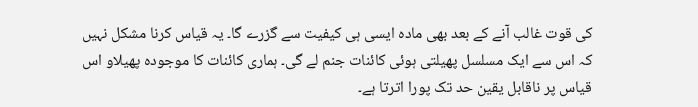کی قوت غالب آنے کے بعد بھی مادہ ایسی ہی کیفیت سے گزرے گا۔ یہ قیاس کرنا مشکل نہیں کہ اس سے ایک مسلسل پھیلتی ہوئی کائنات جنم لے گی۔ ہماری کائنات کا موجودہ پھیلاو اس قیاس پر ناقابل یقین حد تک پورا اترتا ہے۔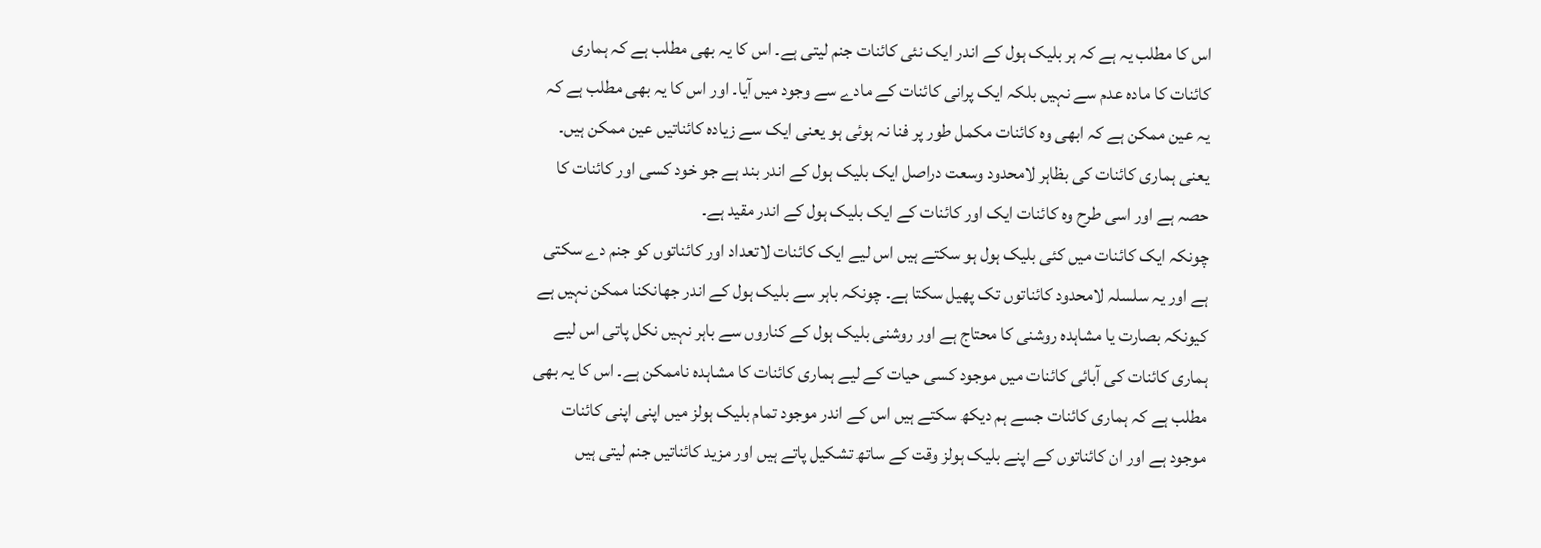اس کا مطلب یہ ہے کہ ہر بلیک ہول کے اندر ایک نئی کائنات جنم لیتی ہے۔ اس کا یہ بھی مطلب ہے کہ ہماری کائنات کا مادہ عدم سے نہیں بلکہ ایک پرانی کائنات کے مادے سے وجود میں آیا۔ اور اس کا یہ بھی مطلب ہے کہ یہ عین ممکن ہے کہ ابھی وہ کائنات مکمل طور پر فنا نہ ہوئی ہو یعنی ایک سے زیادہ کائناتیں عین ممکن ہیں۔ یعنی ہماری کائنات کی بظاہر لامحدود وسعت دراصل ایک بلیک ہول کے اندر بند ہے جو خود کسی اور کائنات کا حصہ ہے اور اسی طرح وہ کائنات ایک اور کائنات کے ایک بلیک ہول کے اندر مقید ہے۔
چونکہ ایک کائنات میں کئی بلیک ہول ہو سکتے ہیں اس لیے ایک کائنات لاتعداد اور کائناتوں کو جنم دے سکتی ہے اور یہ سلسلہ لامحدود کائناتوں تک پھیل سکتا ہے۔ چونکہ باہر سے بلیک ہول کے اندر جھانکنا ممکن نہیں ہے کیونکہ بصارت یا مشاہدہ روشنی کا محتاج ہے اور روشنی بلیک ہول کے کناروں سے باہر نہیں نکل پاتی اس لیے ہماری کائنات کی آبائی کائنات میں موجود کسی حیات کے لیے ہماری کائنات کا مشاہدہ ناممکن ہے۔ اس کا یہ بھی مطلب ہے کہ ہماری کائنات جسے ہم دیکھ سکتے ہیں اس کے اندر موجود تمام بلیک ہولز میں اپنی اپنی کائنات موجود ہے اور ان کائناتوں کے اپنے بلیک ہولز وقت کے ساتھ تشکیل پاتے ہیں اور مزید کائناتیں جنم لیتی ہیں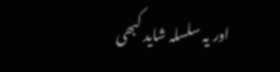اور یہ سلسلہ شاید کبھی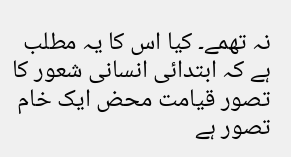نہ تھمے۔ کیا اس کا یہ مطلب ہے کہ ابتدائی انسانی شعور کا تصور قیامت محض ایک خام تصور ہے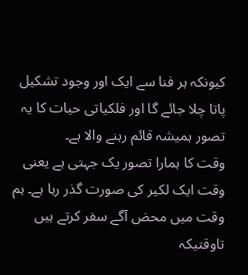کیونکہ ہر فنا سے ایک اور وجود تشکیل پاتا چلا جائے گا اور فلکیاتی حیات کا یہ تصور ہمیشہ قائم رہنے والا ہے۔
وقت کا ہمارا تصور یک جہتی ہے یعنی وقت ایک لکیر کی صورت گذر رہا ہے۔ ہم وقت میں محض آگے سفر کرتے ہیں تاوقتیکہ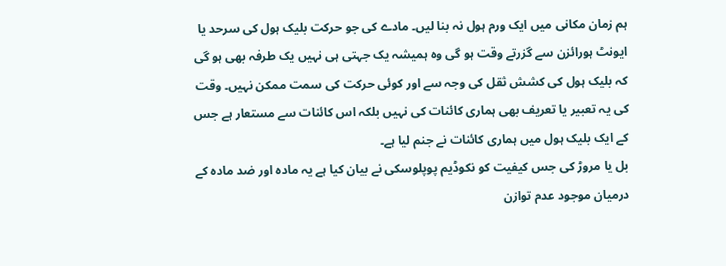ہم زمان مکانی میں ایک ورم ہول نہ بنا لیں۔ مادے کی جو حرکت بلیک ہول کی سرحد یا ایونٹ ہورائزن سے گزرتے وقت ہو گی وہ ہمیشہ یک جہتی ہی نہیں یک طرفہ بھی ہو گی کہ بلیک ہول کی کشش ثقل کی وجہ سے اور کوئی حرکت کی سمت ممکن نہیں۔ وقت کی یہ تعبیر یا تعریف بھی ہماری کائنات کی نہیں بلکہ اس کائنات سے مستعار ہے جس کے ایک بلیک ہول میں ہماری کائنات نے جنم لیا ہے۔
بل یا مروڑ کی جس کیفیت کو نکوڈیم پوپلوسکی نے بیان کیا ہے یہ مادہ اور ضد مادہ کے درمیان موجود عدم توازن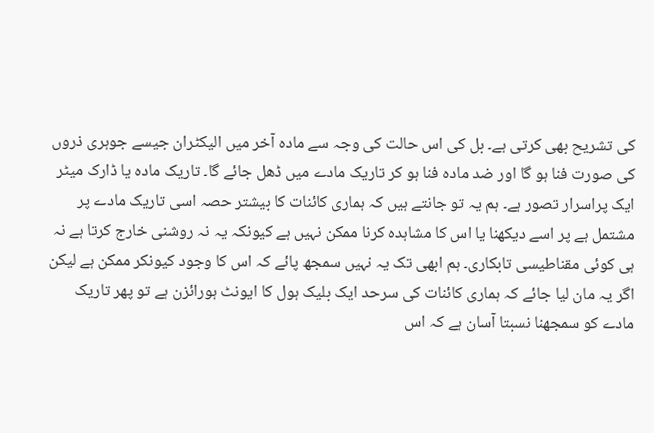کی تشریح بھی کرتی ہے۔ بل کی اس حالت کی وجہ سے مادہ آخر میں الیکٹران جیسے جوہری ذروں کی صورت فنا ہو گا اور ضد مادہ فنا ہو کر تاریک مادے میں ڈھل جائے گا۔ تاریک مادہ یا ڈارک میٹر ایک پراسرار تصور ہے۔ ہم یہ تو جانتے ہیں کہ ہماری کائنات کا بیشتر حصہ اسی تاریک مادے پر مشتمل ہے پر اسے دیکھنا یا اس کا مشاہدہ کرنا ممکن نہیں ہے کیونکہ یہ نہ روشنی خارج کرتا ہے نہ ہی کوئی مقناطیسی تابکاری۔ ہم ابھی تک یہ نہیں سمجھ پائے کہ اس کا وجود کیونکر ممکن ہے لیکن اگر یہ مان لیا جائے کہ ہماری کائنات کی سرحد ایک بلیک ہول کا ایونٹ ہورائزن ہے تو پھر تاریک مادے کو سمجھنا نسبتا آسان ہے کہ اس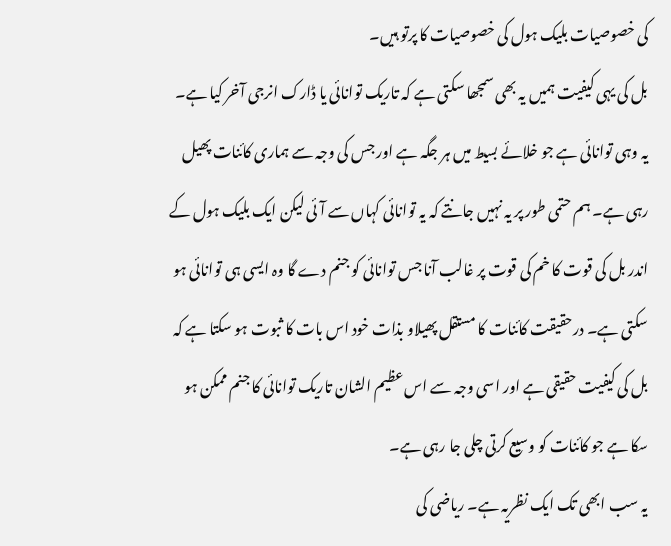کی خصوصیات بلیک ہول کی خصوصیات کا پرتو ہیں۔
بل کی یہی کیفیت ہمیں یہ بھی سمجھا سکتی ہے کہ تاریک توانائی یا ڈارک انرجی آخر کیا ہے۔ یہ وہی توانائی ہے جو خلائے بسیط میں ہر جگہ ہے اور جس کی وجہ سے ہماری کائنات پھیل رہی ہے۔ ہم حتمی طور پر یہ نہیں جانتے کہ یہ توانائی کہاں سے آئی لیکن ایک بلیک ہول کے اندر بل کی قوت کا خم کی قوت پر غالب آنا جس توانائی کو جنم دے گا وہ ایسی ہی توانائی ہو سکتی ہے۔ درحقیقت کائنات کا مستقل پھیلاو بذات خود اس بات کا ثبوت ہو سکتا ہے کہ بل کی کیفیت حقیقی ہے اور اسی وجہ سے اس عظیم الشان تاریک توانائی کا جنم ممکن ہو سکا ہے جو کائنات کو وسیع کرتی چلی جا رہی ہے۔
یہ سب ابھی تک ایک نظریہ ہے۔ ریاضی کی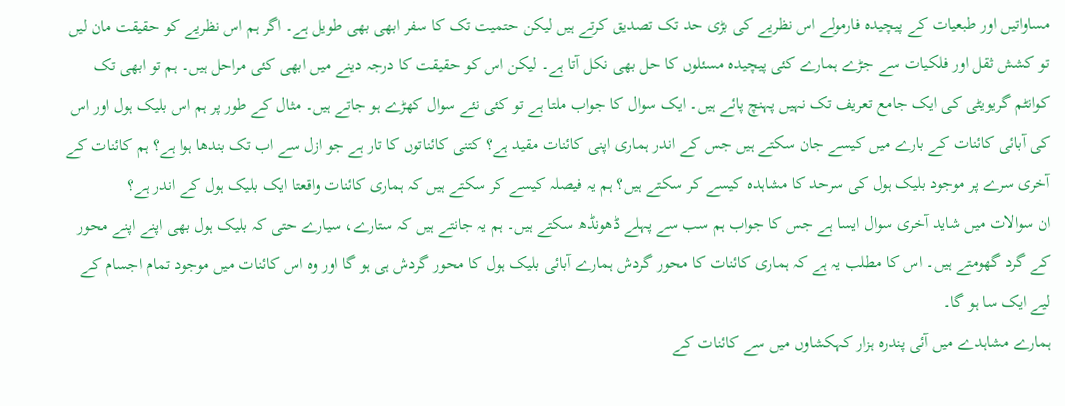مساواتیں اور طبعیات کے پیچیدہ فارمولے اس نظریے کی بڑی حد تک تصدیق کرتے ہیں لیکن حتمیت تک کا سفر ابھی بھی طویل ہے۔ اگر ہم اس نظریے کو حقیقت مان لیں تو کشش ثقل اور فلکیات سے جڑے ہمارے کئی پیچیدہ مسئلوں کا حل بھی نکل آتا ہے۔ لیکن اس کو حقیقت کا درجہ دینے میں ابھی کئی مراحل ہیں۔ ہم تو ابھی تک کوانٹم گریویٹی کی ایک جامع تعریف تک نہیں پہنچ پائے ہیں۔ ایک سوال کا جواب ملتا ہے تو کئی نئے سوال کھڑے ہو جاتے ہیں۔ مثال کے طور پر ہم اس بلیک ہول اور اس کی آبائی کائنات کے بارے میں کیسے جان سکتے ہیں جس کے اندر ہماری اپنی کائنات مقید ہے؟ کتنی کائناتوں کا تار ہے جو ازل سے اب تک بندھا ہوا ہے؟ ہم کائنات کے آخری سرے پر موجود بلیک ہول کی سرحد کا مشاہدہ کیسے کر سکتے ہیں؟ ہم یہ فیصلہ کیسے کر سکتے ہیں کہ ہماری کائنات واقعتا ایک بلیک ہول کے اندر ہے؟
ان سوالات میں شاید آخری سوال ایسا ہے جس کا جواب ہم سب سے پہلے ڈھونڈھ سکتے ہیں۔ ہم یہ جانتے ہیں کہ ستارے، سیارے حتی کہ بلیک ہول بھی اپنے اپنے محور کے گرد گھومتے ہیں۔ اس کا مطلب یہ ہے کہ ہماری کائنات کا محور گردش ہمارے آبائی بلیک ہول کا محور گردش ہی ہو گا اور وہ اس کائنات میں موجود تمام اجسام کے لیے ایک سا ہو گا۔
ہمارے مشاہدے میں آئی پندرہ ہزار کہکشاوں میں سے کائنات کے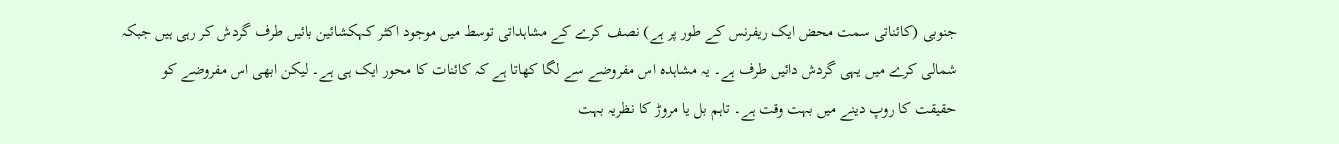جنوبی (کائناتی سمت محض ایک ریفرنس کے طور پر ہے) نصف کرے کے مشاہداتی توسط میں موجود اکثر کہکشائین بائیں طرف گردش کر رہی ہیں جبکہ شمالی کرے میں یہی گردش دائیں طرف ہے۔ یہ مشاہدہ اس مفروضے سے لگا کھاتا ہے کہ کائنات کا محور ایک ہی ہے۔ لیکن ابھی اس مفروضے کو حقیقت کا روپ دینے میں بہت وقت ہے۔ تاہم بل یا مروڑ کا نظریہ بہت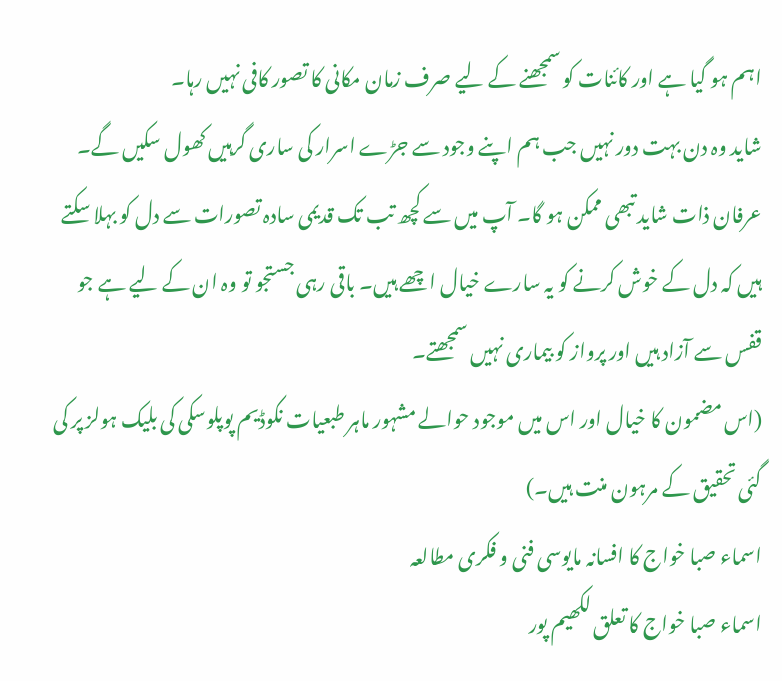اہم ہو گیا ہے اور کائنات کو سمجھنے کے لیے صرف زمان مکانی کا تصور کافی نہیں رہا۔
شاید وہ دن بہت دور نہیں جب ہم اپنے وجود سے جڑے اسرار کی ساری گرہیں کھول سکیں گے۔ عرفان ذات شاید تبھی ممکن ہو گا۔ آپ میں سے کچھ تب تک قدیمی سادہ تصورات سے دل کو بہلا سکتے ہیں کہ دل کے خوش کرنے کو یہ سارے خیال اچھے ہیں۔ باقی رہی جستجو تو وہ ان کے لیے ہے جو قفس سے آزاد ہیں اور پرواز کو بیماری نہیں سمجھتے۔
(اس مضمون کا خیال اور اس میں موجود حوالے مشہور ماہر طبعیات نکوڈیم پوپلوسکی کی بلیک ہولز پر کی گئی تحقیق کے مرہون منت ہیں۔)
اسماء صبا خواج کا افسانہ مایوسی فنی و فکری مطالعہ
اسماء صبا خواج کا تعلق لکھیم پور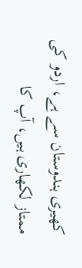کھیری ہندوستان سے ہے، اردو کی ممتاز لکھاری ہیں، آپ کا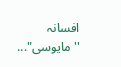افسانہ ''مایوسی"...